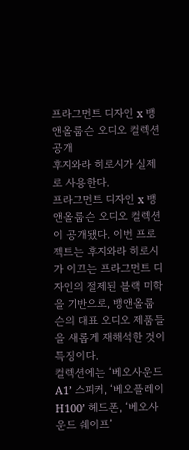프라그먼트 디자인 x 뱅앤올룹슨 오디오 컬렉션 공개
후지와라 히로시가 실제로 사용한다.
프라그먼트 디자인 x 뱅앤올룹슨 오디오 컬렉션이 공개됐다. 이번 프로젝트는 후지와라 히로시가 이끄는 프라그먼트 디자인의 절제된 블랙 미학을 기반으로, 뱅앤올룹슨의 대표 오디오 제품들을 새롭게 재해석한 것이 특징이다.
컬렉션에는 ‘베오사운드 A1’ 스피커, ‘베오플레이 H100’ 헤드폰, ‘베오사운드 쉐이프’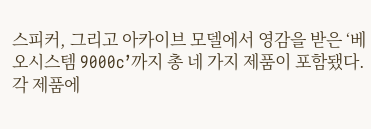스피커, 그리고 아카이브 모델에서 영감을 받은 ‘베오시스템 9000c’까지 총 네 가지 제품이 포함됐다. 각 제품에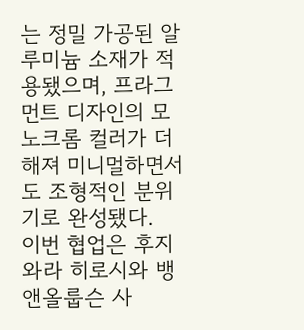는 정밀 가공된 알루미늄 소재가 적용됐으며, 프라그먼트 디자인의 모노크롬 컬러가 더해져 미니멀하면서도 조형적인 분위기로 완성됐다.
이번 협업은 후지와라 히로시와 뱅앤올룹슨 사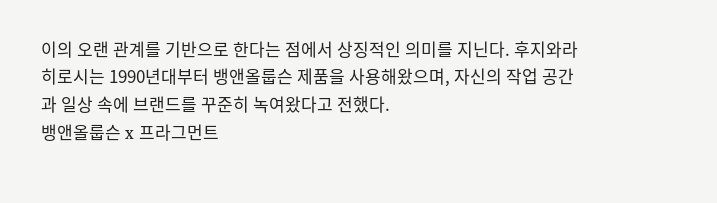이의 오랜 관계를 기반으로 한다는 점에서 상징적인 의미를 지닌다. 후지와라 히로시는 1990년대부터 뱅앤올룹슨 제품을 사용해왔으며, 자신의 작업 공간과 일상 속에 브랜드를 꾸준히 녹여왔다고 전했다.
뱅앤올룹슨 x 프라그먼트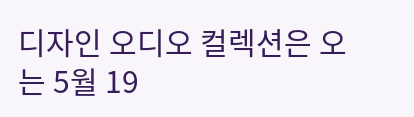디자인 오디오 컬렉션은 오는 5월 19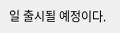일 출시될 예정이다.